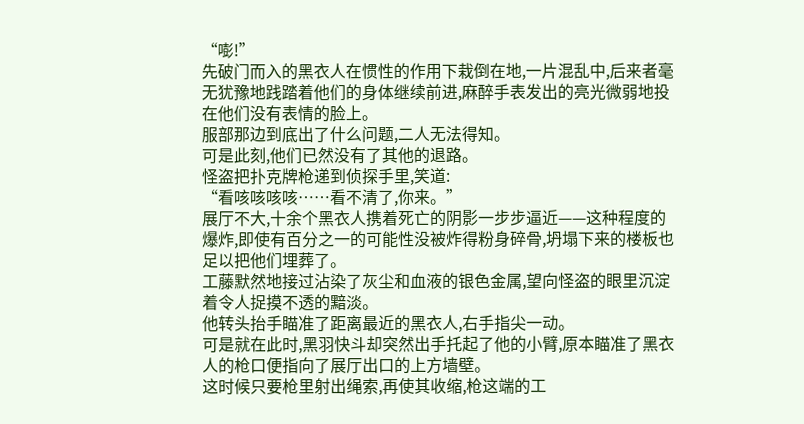“嘭!”
先破门而入的黑衣人在惯性的作用下栽倒在地,一片混乱中,后来者毫无犹豫地践踏着他们的身体继续前进,麻醉手表发出的亮光微弱地投在他们没有表情的脸上。
服部那边到底出了什么问题,二人无法得知。
可是此刻,他们已然没有了其他的退路。
怪盗把扑克牌枪递到侦探手里,笑道:
“看咳咳咳咳……看不清了,你来。”
展厅不大,十余个黑衣人携着死亡的阴影一步步逼近——这种程度的爆炸,即使有百分之一的可能性没被炸得粉身碎骨,坍塌下来的楼板也足以把他们埋葬了。
工藤默然地接过沾染了灰尘和血液的银色金属,望向怪盗的眼里沉淀着令人捉摸不透的黯淡。
他转头抬手瞄准了距离最近的黑衣人,右手指尖一动。
可是就在此时,黑羽快斗却突然出手托起了他的小臂,原本瞄准了黑衣人的枪口便指向了展厅出口的上方墙壁。
这时候只要枪里射出绳索,再使其收缩,枪这端的工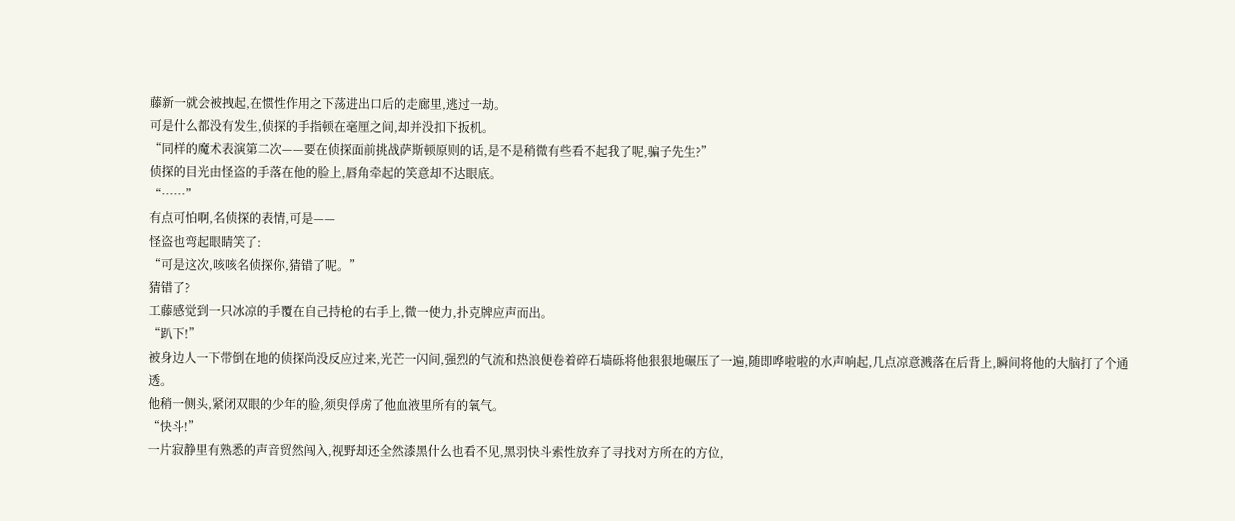藤新一就会被拽起,在惯性作用之下荡进出口后的走廊里,逃过一劫。
可是什么都没有发生,侦探的手指顿在毫厘之间,却并没扣下扳机。
“同样的魔术表演第二次——要在侦探面前挑战萨斯顿原则的话,是不是稍微有些看不起我了呢,骗子先生?”
侦探的目光由怪盗的手落在他的脸上,唇角牵起的笑意却不达眼底。
“……”
有点可怕啊,名侦探的表情,可是——
怪盗也弯起眼睛笑了:
“可是这次,咳咳名侦探你,猜错了呢。”
猜错了?
工藤感觉到一只冰凉的手覆在自己持枪的右手上,微一使力,扑克牌应声而出。
“趴下!”
被身边人一下带倒在地的侦探尚没反应过来,光芒一闪间,强烈的气流和热浪便卷着碎石墙砾将他狠狠地碾压了一遍,随即哗啦啦的水声响起,几点凉意溅落在后背上,瞬间将他的大脑打了个通透。
他稍一侧头,紧闭双眼的少年的脸,须臾俘虏了他血液里所有的氧气。
“快斗!”
一片寂静里有熟悉的声音贸然闯入,视野却还全然漆黑什么也看不见,黑羽快斗索性放弃了寻找对方所在的方位,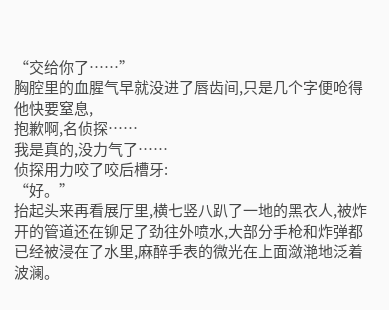“交给你了……”
胸腔里的血腥气早就没进了唇齿间,只是几个字便呛得他快要窒息,
抱歉啊,名侦探……
我是真的,没力气了……
侦探用力咬了咬后槽牙:
“好。”
抬起头来再看展厅里,横七竖八趴了一地的黑衣人,被炸开的管道还在铆足了劲往外喷水,大部分手枪和炸弹都已经被浸在了水里,麻醉手表的微光在上面潋滟地泛着波澜。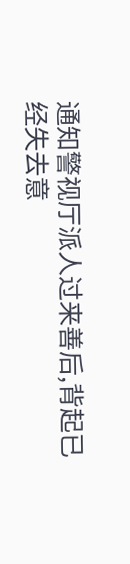通知警视厅派人过来善后,背起已经失去意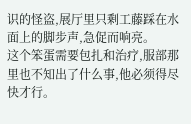识的怪盗,展厅里只剩工藤踩在水面上的脚步声,急促而响亮。
这个笨蛋需要包扎和治疗,服部那里也不知出了什么事,他必须得尽快才行。